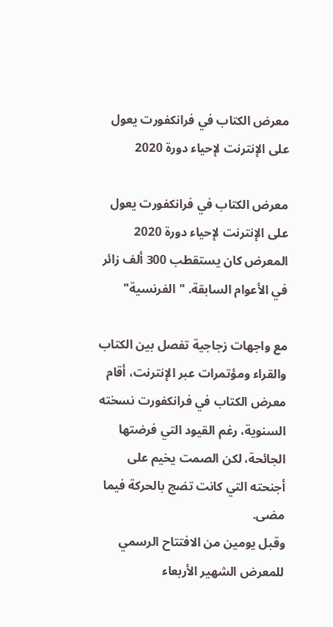معرض الكتاب في فرانكفورت يعول على الإنترنت لإحياء دورة 2020

معرض الكتاب في فرانكفورت يعول على الإنترنت لإحياء دورة 2020
المعرض كان يستقطب 300 ألف زائر في الأعوام السابقة. "الفرنسية"

مع واجهات زجاجية تفصل بين الكتاب والقراء ومؤتمرات عبر الإنترنت، أقام معرض الكتاب في فرانكفورت نسخته السنوية، رغم القيود التي فرضتها الجائحة، لكن الصمت يخيم على أجنحته التي كانت تضج بالحركة فيما مضى.
وقبل يومين من الافتتاح الرسمي للمعرض الشهير الأربعاء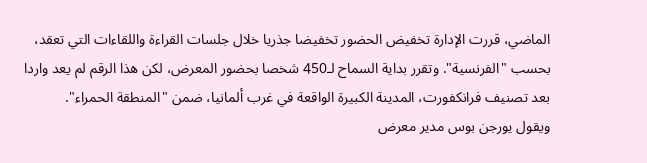الماضي، قررت الإدارة تخفيض الحضور تخفيضا جذريا خلال جلسات القراءة واللقاءات التي تعقد، بحسب "الفرنسية". وتقرر بداية السماح لـ450 شخصا بحضور المعرض، لكن هذا الرقم لم يعد واردا بعد تصنيف فرانكفورت، المدينة الكبيرة الواقعة في غرب ألمانيا، ضمن "المنطقة الحمراء".
ويقول يورجن بوس مدير معرض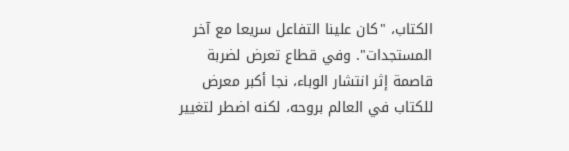الكتاب، "كان علينا التفاعل سريعا مع آخر المستجدات". وفي قطاع تعرض لضربة قاصمة إثر انتشار الوباء، نجا أكبر معرض للكتاب في العالم بروحه، لكنه اضطر لتغيير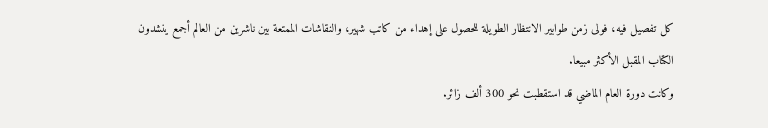كل تفصيل فيه، فولى زمن طوابير الانتظار الطويلة للحصول على إهداء من كاتب شهير، والنقاشات الممتعة بين ناشرين من العالم أجمع ينشدون الكتاب المقبل الأكثر مبيعا.
وكانت دورة العام الماضي قد استقطبت نحو 300 ألف زائر.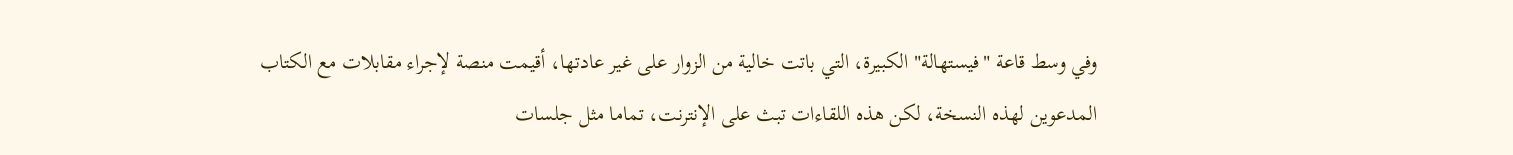وفي وسط قاعة "فيستهالة" الكبيرة، التي باتت خالية من الزوار على غير عادتها، أقيمت منصة لإجراء مقابلات مع الكتاب المدعوين لهذه النسخة، لكن هذه اللقاءات تبث على الإنترنت، تماما مثل جلسات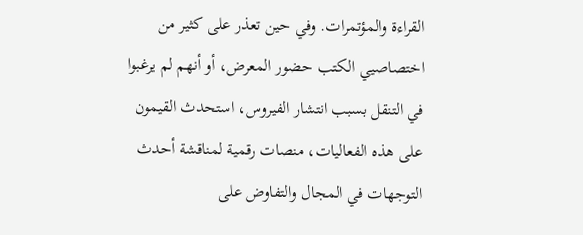القراءة والمؤتمرات. وفي حين تعذر على كثير من اختصاصيي الكتب حضور المعرض، أو أنهم لم يرغبوا في التنقل بسبب انتشار الفيروس، استحدث القيمون على هذه الفعاليات، منصات رقمية لمناقشة أحدث التوجهات في المجال والتفاوض على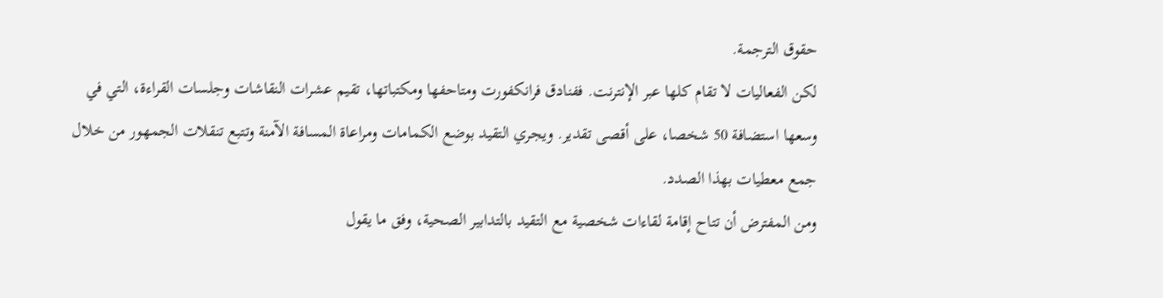حقوق الترجمة.
لكن الفعاليات لا تقام كلها عبر الإنترنت. ففنادق فرانكفورت ومتاحفها ومكتباتها، تقيم عشرات النقاشات وجلسات القراءة، التي في وسعها استضافة 50 شخصا، على أقصى تقدير. ويجري التقيد بوضع الكمامات ومراعاة المسافة الآمنة وتتبع تنقلات الجمهور من خلال جمع معطيات بهذا الصدد.
ومن المفترض أن تتاح إقامة لقاءات شخصية مع التقيد بالتدابير الصحية، وفق ما يقول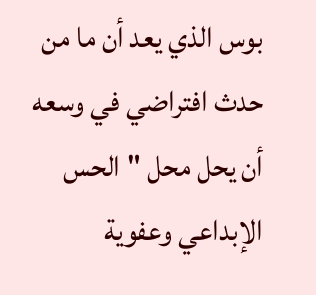بوس الذي يعد أن ما من حدث افتراضي في وسعه أن يحل محل "الحس الإبداعي وعفوية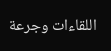اللقاءات وجرعة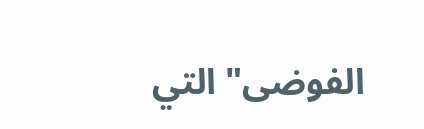الفوضى" التي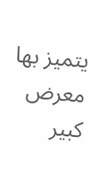يتميز بها معرض كبير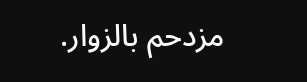مزدحم بالزوار.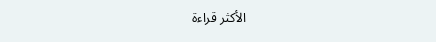الأكثر قراءة